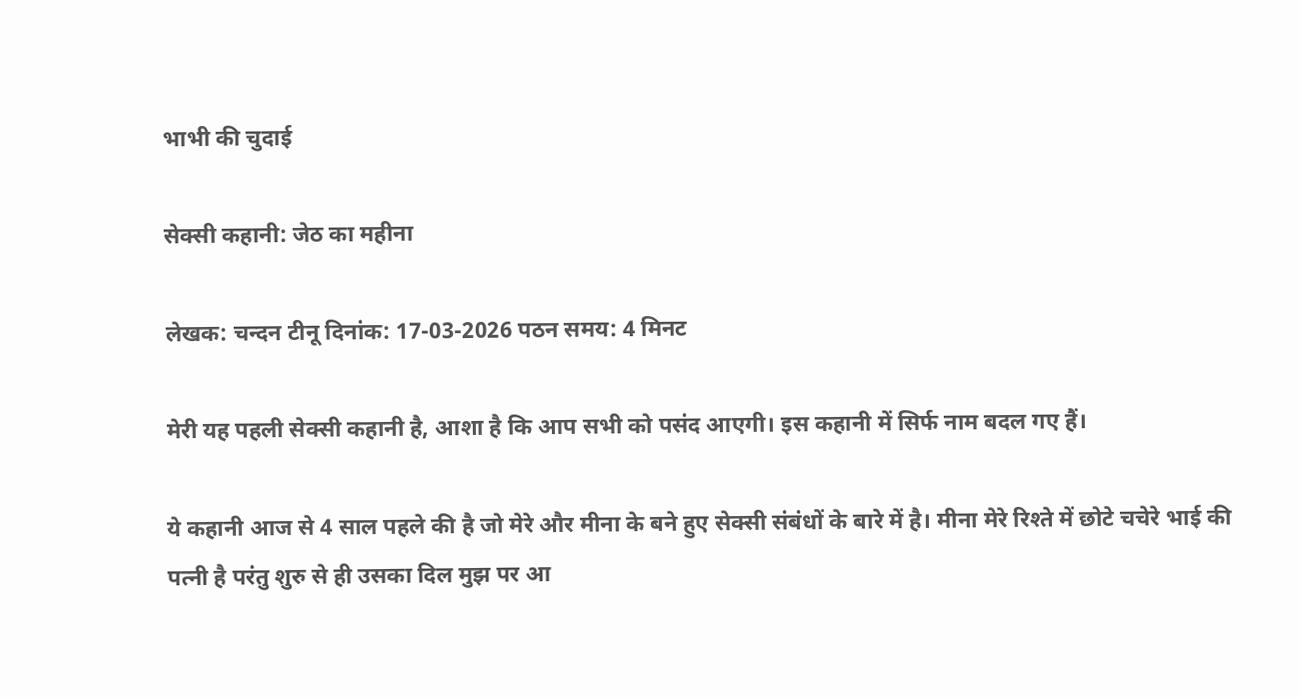भाभी की चुदाई

सेक्सी कहानी: जेठ का महीना

लेखक: चन्दन टीनू दिनांक: 17-03-2026 पठन समय: 4 मिनट

मेरी यह पहली सेक्सी कहानी है, आशा है कि आप सभी को पसंद आएगी। इस कहानी में सिर्फ नाम बदल गए हैं।

ये कहानी आज से 4 साल पहले की है जो मेरे और मीना के बने हुए सेक्सी संबंधों के बारे में है। मीना मेरे रिश्ते में छोटे चचेरे भाई की पत्नी है परंतु शुरु से ही उसका दिल मुझ पर आ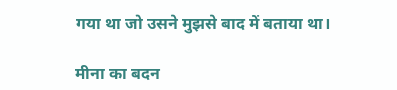गया था जो उसने मुझसे बाद में बताया था।

मीना का बदन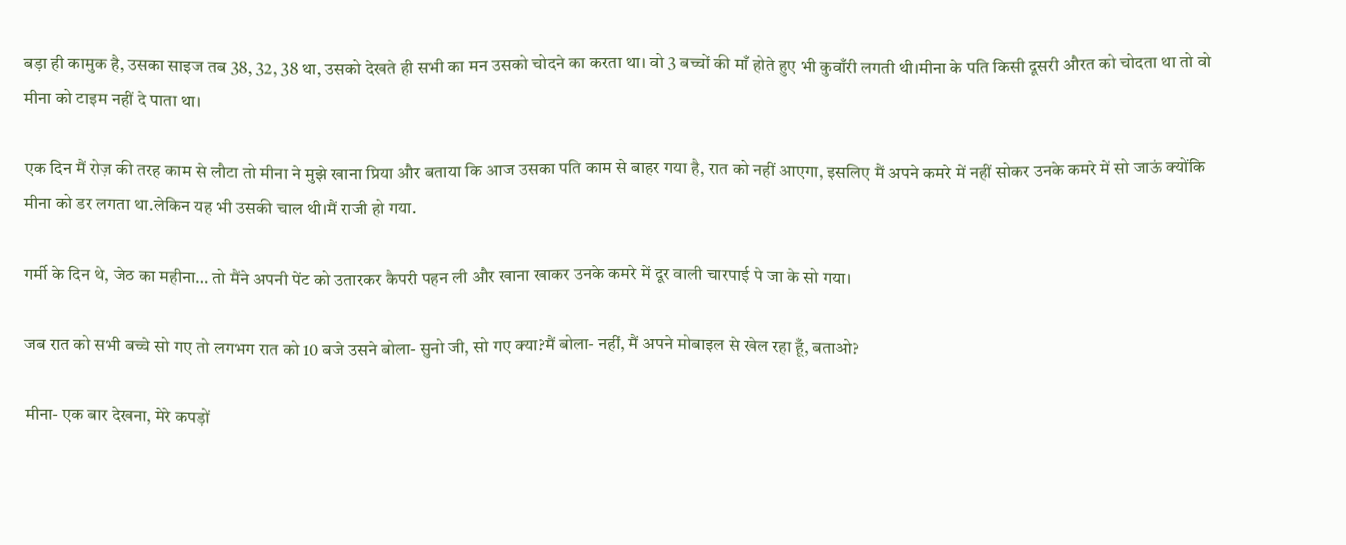बड़ा ही कामुक है, उसका साइज तब 38, 32, 38 था, उसको देखते ही सभी का मन उसको चोदने का करता था। वो 3 बच्चों की माँ होते हुए भी कुवाँरी लगती थी।मीना के पति किसी दूसरी औरत को चोदता था तो वो मीना को टाइम नहीं दे पाता था।

एक दिन मैं रोज़ की तरह काम से लौटा तो मीना ने मुझे खाना प्रिया और बताया कि आज उसका पति काम से बाहर गया है, रात को नहीं आएगा, इसलिए मैं अपने कमरे में नहीं सोकर उनके कमरे में सो जाऊं क्योंकि मीना को डर लगता था.लेकिन यह भी उसकी चाल थी।मैं राजी हो गया.

गर्मी के दिन थे, जेठ का महीना… तो मैंने अपनी पेंट को उतारकर कैपरी पहन ली और खाना खाकर उनके कमरे में दूर वाली चारपाई पे जा के सो गया।

जब रात को सभी बच्चे सो गए तो लगभग रात को 10 बजे उसने बोला- सुनो जी, सो गए क्या?मैं बोला- नहीं, मैं अपने मोबाइल से खेल रहा हूँ, बताओ?

मीना- एक बार देखना, मेरे कपड़ों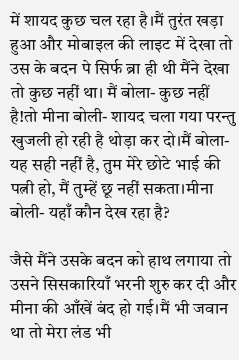में शायद कुछ चल रहा है।मैं तुरंत खड़ा हुआ और मोबाइल की लाइट में देखा तो उस के बदन पे सिर्फ ब्रा ही थी मैंने देखा तो कुछ नहीं था। मैं बोला- कुछ नहीं है!तो मीना बोली- शायद चला गया परन्तु खुजली हो रही है थोड़ा कर दो।मैं बोला- यह सही नहीं है, तुम मेरे छोटे भाई की पत्नी हो, मैं तुम्हें छू नहीं सकता।मीना बोली- यहाँ कौन देख रहा है?

जैसे मैंने उसके बदन को हाथ लगाया तो उसने सिसकारियाँ भरनी शुरु कर दी और मीना की आँखें बंद हो गई।मैं भी जवान था तो मेरा लंड भी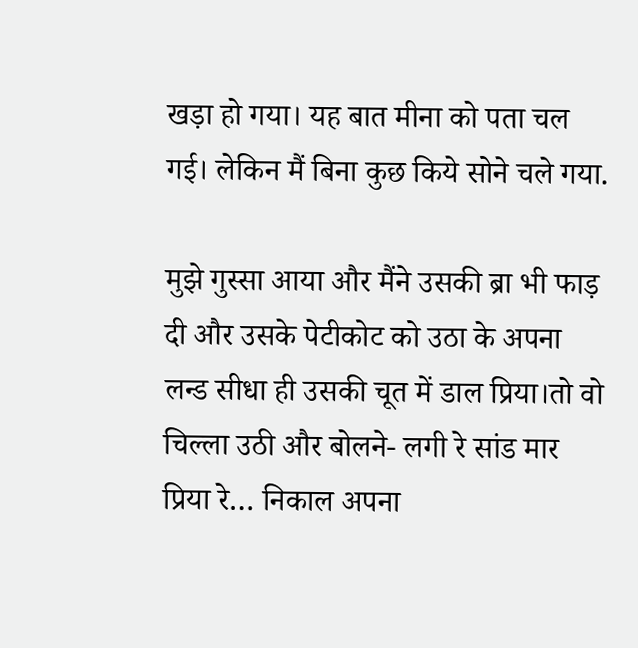खड़ा हो गया। यह बात मीना को पता चल गई। लेकिन मैं बिना कुछ किये सोने चले गया.

मुझे गुस्सा आया और मैंने उसकी ब्रा भी फाड़ दी और उसके पेटीकोट को उठा के अपना लन्ड सीधा ही उसकी चूत में डाल प्रिया।तो वो चिल्ला उठी और बोलने- लगी रे सांड मार प्रिया रे… निकाल अपना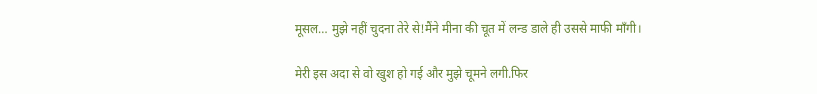मूसल… मुझे नहीं चुदना तेरे से!मैंने मीना की चूत में लन्ड डाले ही उससे माफी माँगी।

मेरी इस अदा से वो खुश हो गई और मुझे चूमने लगी.फिर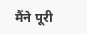मैंने पूरी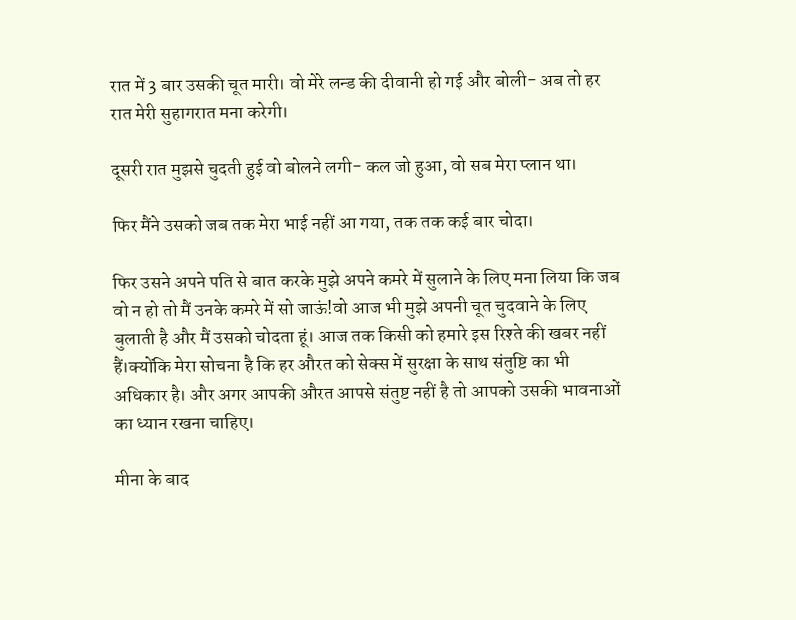रात में 3 बार उसकी चूत मारी। वो मेरे लन्ड की दीवानी हो गई और बोली- अब तो हर रात मेरी सुहागरात मना करेगी।

दूसरी रात मुझसे चुदती हुई वो बोलने लगी- कल जो हुआ, वो सब मेरा प्लान था।

फिर मैंने उसको जब तक मेरा भाई नहीं आ गया, तक तक कई बार चोदा।

फिर उसने अपने पति से बात करके मुझे अपने कमरे में सुलाने के लिए मना लिया कि जब वो न हो तो मैं उनके कमरे में सो जाऊं!वो आज भी मुझे अपनी चूत चुदवाने के लिए बुलाती है और मैं उसको चोदता हूं। आज तक किसी को हमारे इस रिश्ते की खबर नहीं हैं।क्योंकि मेरा सोचना है कि हर औरत को सेक्स में सुरक्षा के साथ संतुष्टि का भी अधिकार है। और अगर आपकी औरत आपसे संतुष्ट नहीं है तो आपको उसकी भावनाओं का ध्यान रखना चाहिए।

मीना के बाद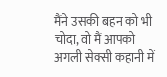मैंने उसकी बहन को भी चोदा, वो मैं आपको अगली सेक्सी कहानी में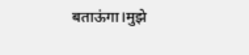बताऊंगा।मुझे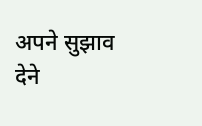अपने सुझाव देने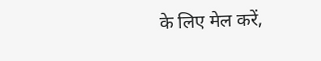के लिए मेल करें,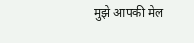मुझे आपकी मेल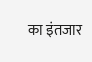का इंतजार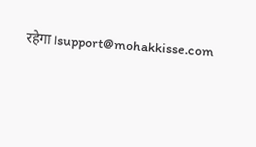रहेगा।support@mohakkisse.com